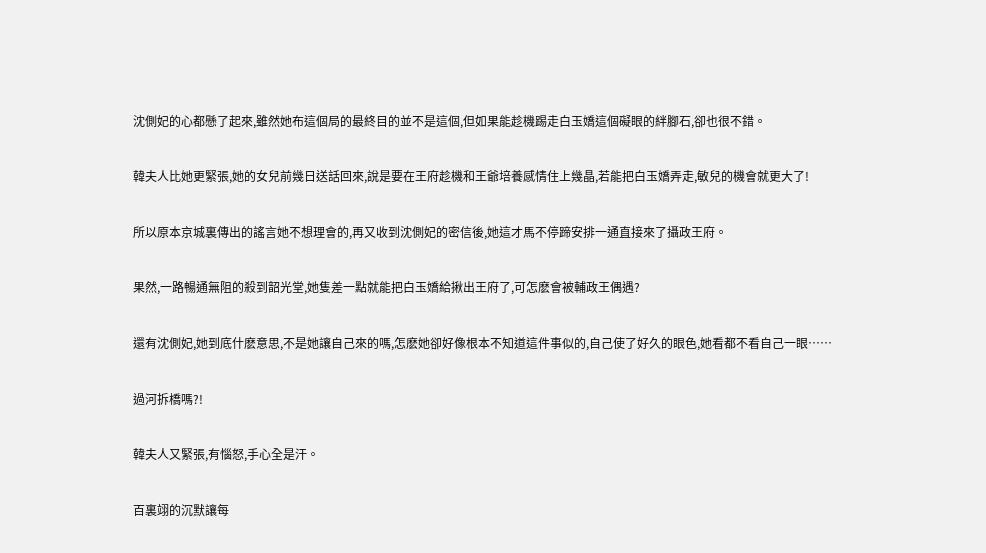沈側妃的心都懸了起來,雖然她布這個局的最終目的並不是這個,但如果能趁機踢走白玉嬌這個礙眼的絆腳石,卻也很不錯。

韓夫人比她更緊張,她的女兒前幾日送話回來,說是要在王府趁機和王爺培養感情住上幾晶,若能把白玉嬌弄走,敏兒的機會就更大了!

所以原本京城裏傳出的謠言她不想理會的,再又收到沈側妃的密信後,她這才馬不停蹄安排一通直接來了攝政王府。

果然,一路暢通無阻的殺到韶光堂,她隻差一點就能把白玉嬌給揪出王府了,可怎麽會被輔政王偶遇?

還有沈側妃,她到底什麽意思,不是她讓自己來的嗎,怎麽她卻好像根本不知道這件事似的,自己使了好久的眼色,她看都不看自己一眼……

過河拆橋嗎?!

韓夫人又緊張,有惱怒,手心全是汗。

百裏翊的沉默讓每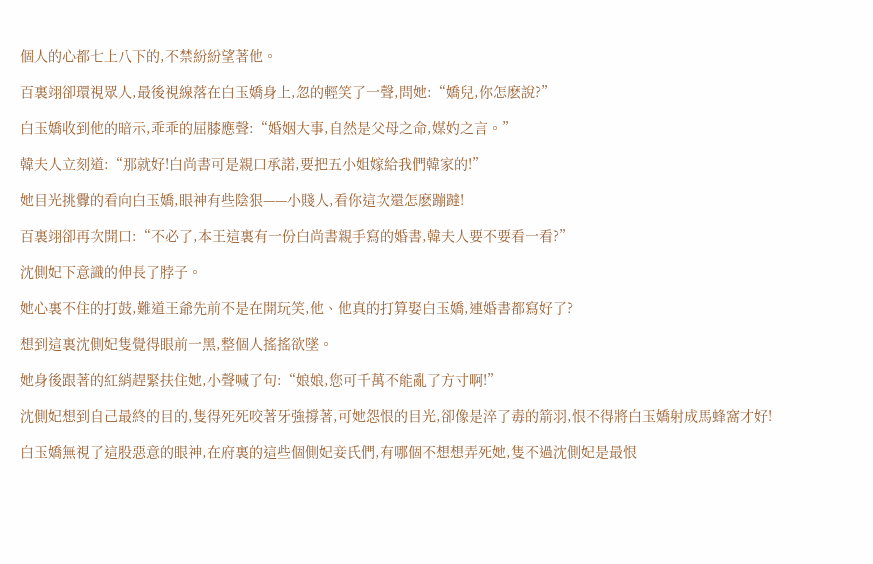個人的心都七上八下的,不禁紛紛望著他。

百裏翊卻環視眾人,最後視線落在白玉嬌身上,忽的輕笑了一聲,問她:“嬌兒,你怎麽說?”

白玉嬌收到他的暗示,乖乖的屈膝應聲:“婚姻大事,自然是父母之命,媒妁之言。”

韓夫人立刻道:“那就好!白尚書可是親口承諾,要把五小姐嫁給我們韓家的!”

她目光挑釁的看向白玉嬌,眼神有些陰狠——小賤人,看你這次還怎麽蹦躂!

百裏翊卻再次開口:“不必了,本王這裏有一份白尚書親手寫的婚書,韓夫人要不要看一看?”

沈側妃下意識的伸長了脖子。

她心裏不住的打鼓,難道王爺先前不是在開玩笑,他、他真的打算娶白玉嬌,連婚書都寫好了?

想到這裏沈側妃隻覺得眼前一黑,整個人搖搖欲墜。

她身後跟著的紅綃趕緊扶住她,小聲喊了句:“娘娘,您可千萬不能亂了方寸啊!”

沈側妃想到自己最終的目的,隻得死死咬著牙強撐著,可她怨恨的目光,卻像是淬了毒的箭羽,恨不得將白玉嬌射成馬蜂窩才好!

白玉嬌無視了這股惡意的眼神,在府裏的這些個側妃妾氏們,有哪個不想想弄死她,隻不過沈側妃是最恨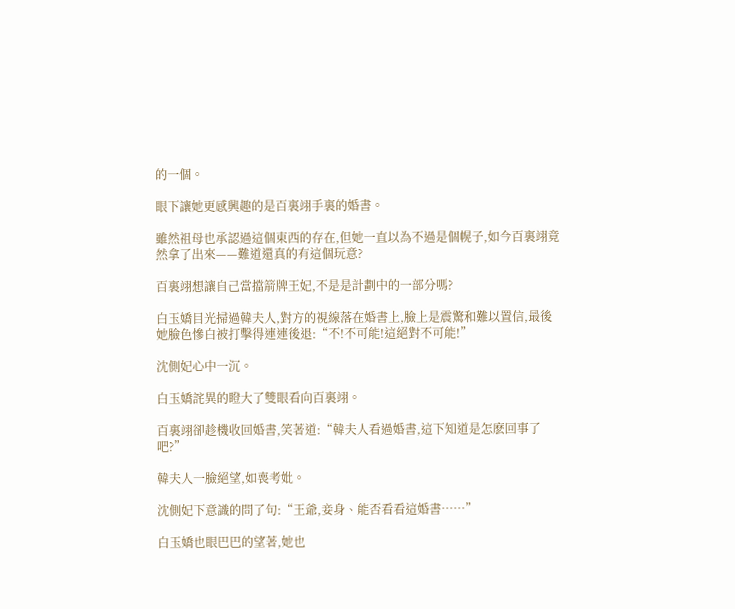的一個。

眼下讓她更感興趣的是百裏翊手裏的婚書。

雖然祖母也承認過這個東西的存在,但她一直以為不過是個幌子,如今百裏翊竟然拿了出來——難道還真的有這個玩意?

百裏翊想讓自己當擋箭牌王妃,不是是計劃中的一部分嗎?

白玉嬌目光掃過韓夫人,對方的視線落在婚書上,臉上是震驚和難以置信,最後她臉色慘白被打擊得連連後退:“不!不可能!這絕對不可能!”

沈側妃心中一沉。

白玉嬌詫異的瞪大了雙眼看向百裏翊。

百裏翊卻趁機收回婚書,笑著道:“韓夫人看過婚書,這下知道是怎麽回事了吧?”

韓夫人一臉絕望,如喪考妣。

沈側妃下意識的問了句:“王爺,妾身、能否看看這婚書……”

白玉嬌也眼巴巴的望著,她也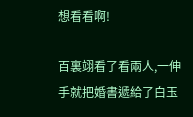想看看啊!

百裏翊看了看兩人,一伸手就把婚書遞給了白玉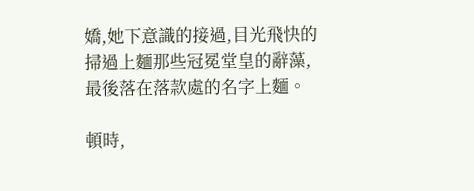嬌,她下意識的接過,目光飛快的掃過上麵那些冠冕堂皇的辭藻,最後落在落款處的名字上麵。

頓時,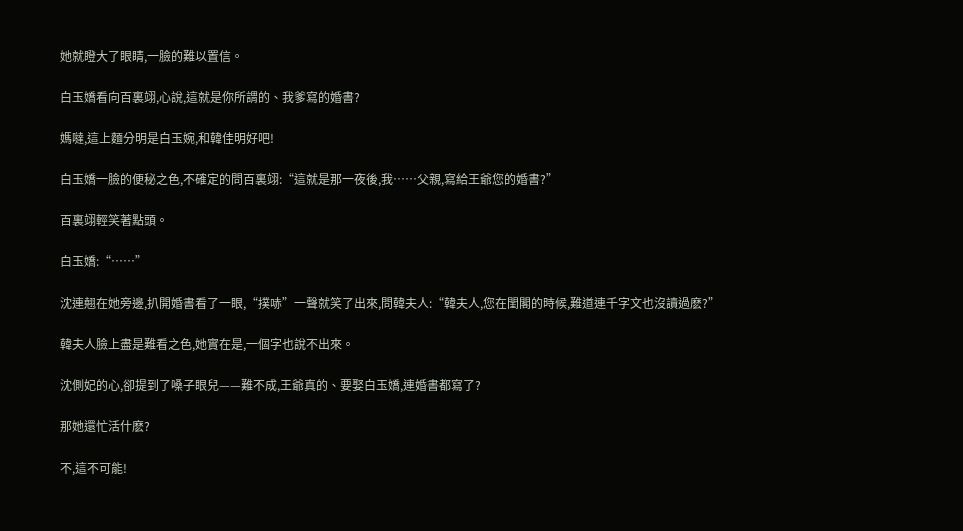她就瞪大了眼睛,一臉的難以置信。

白玉嬌看向百裏翊,心說,這就是你所謂的、我爹寫的婚書?

媽噠,這上麵分明是白玉婉,和韓佳明好吧!

白玉嬌一臉的便秘之色,不確定的問百裏翊:“這就是那一夜後,我……父親,寫給王爺您的婚書?”

百裏翊輕笑著點頭。

白玉嬌:“……”

沈連翹在她旁邊,扒開婚書看了一眼,“撲哧”一聲就笑了出來,問韓夫人:“韓夫人,您在閨閣的時候,難道連千字文也沒讀過麽?”

韓夫人臉上盡是難看之色,她實在是,一個字也說不出來。

沈側妃的心,卻提到了嗓子眼兒——難不成,王爺真的、要娶白玉嬌,連婚書都寫了?

那她還忙活什麽?

不,這不可能!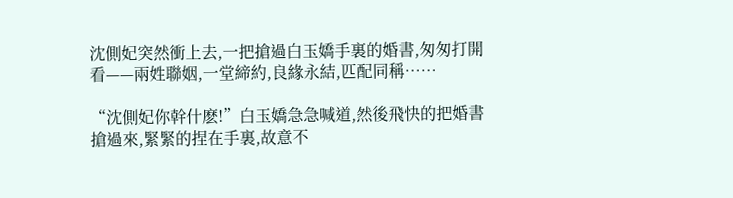沈側妃突然衝上去,一把搶過白玉嬌手裏的婚書,匆匆打開看——兩姓聯姻,一堂締約,良緣永結,匹配同稱……

“沈側妃你幹什麽!”白玉嬌急急喊道,然後飛快的把婚書搶過來,緊緊的捏在手裏,故意不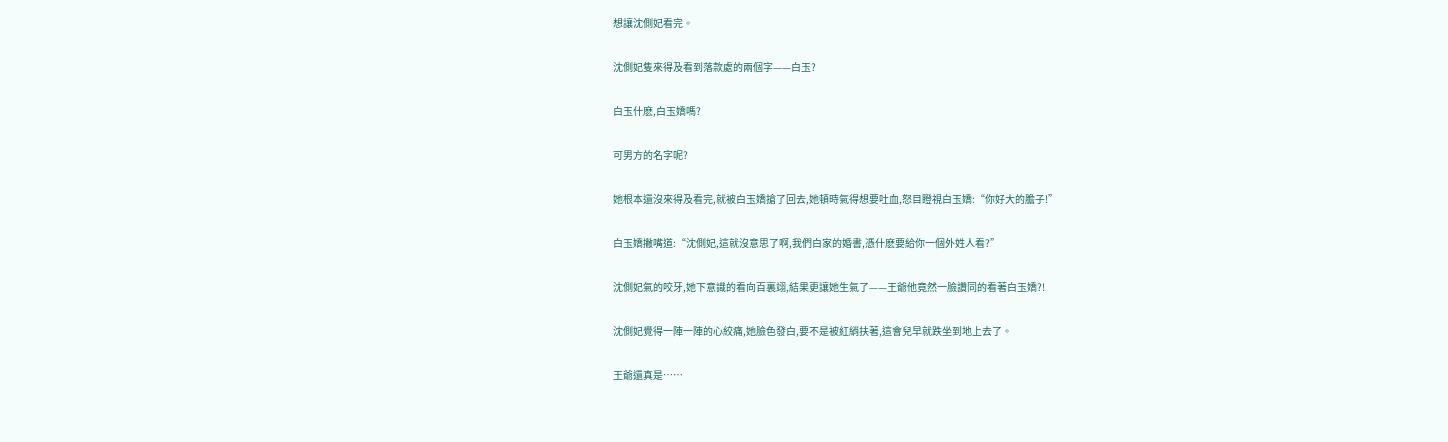想讓沈側妃看完。

沈側妃隻來得及看到落款處的兩個字——白玉?

白玉什麽,白玉嬌嗎?

可男方的名字呢?

她根本還沒來得及看完,就被白玉嬌搶了回去,她頓時氣得想要吐血,怒目瞪視白玉嬌:“你好大的膽子!”

白玉嬌撇嘴道:“沈側妃,這就沒意思了啊,我們白家的婚書,憑什麽要給你一個外姓人看?”

沈側妃氣的咬牙,她下意識的看向百裏翊,結果更讓她生氣了——王爺他竟然一臉讚同的看著白玉嬌?!

沈側妃覺得一陣一陣的心絞痛,她臉色發白,要不是被紅綃扶著,這會兒早就跌坐到地上去了。

王爺還真是……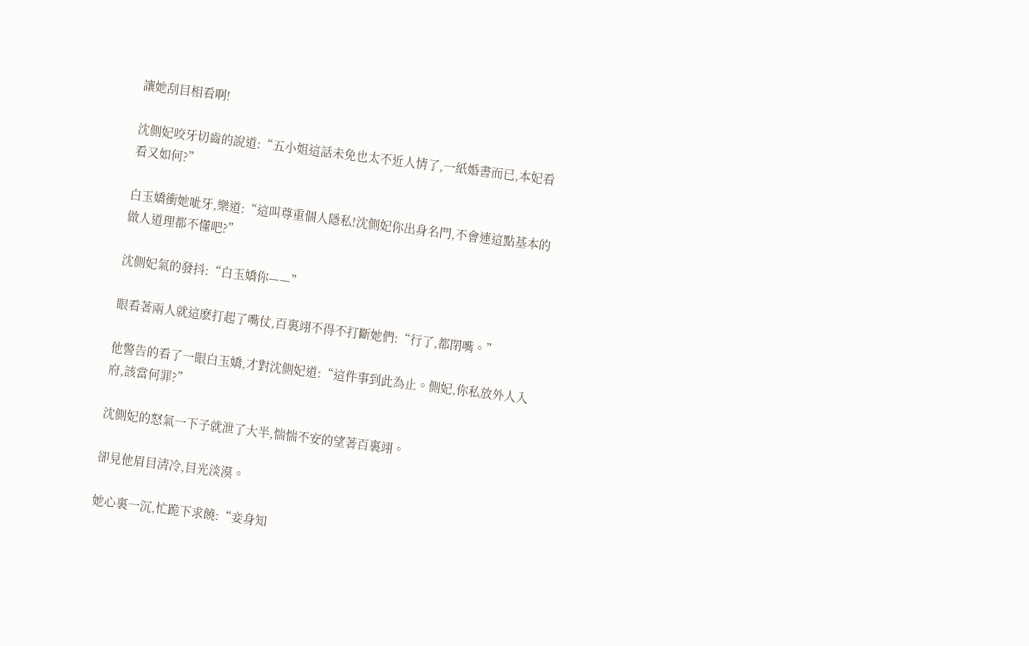讓她刮目相看啊!

沈側妃咬牙切齒的說道:“五小姐這話未免也太不近人情了,一紙婚書而已,本妃看看又如何?”

白玉嬌衝她呲牙,樂道:“這叫尊重個人隱私!沈側妃你出身名門,不會連這點基本的做人道理都不懂吧?”

沈側妃氣的發抖:“白玉嬌你——”

眼看著兩人就這麽打起了嘴仗,百裏翊不得不打斷她們:“行了,都閉嘴。”

他警告的看了一眼白玉嬌,才對沈側妃道:“這件事到此為止。側妃,你私放外人入府,該當何罪?”

沈側妃的怒氣一下子就泄了大半,惴惴不安的望著百裏翊。

卻見他眉目清冷,目光淡漠。

她心裏一沉,忙跪下求饒:“妾身知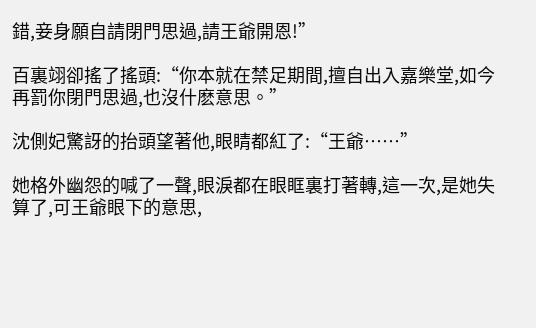錯,妾身願自請閉門思過,請王爺開恩!”

百裏翊卻搖了搖頭:“你本就在禁足期間,擅自出入嘉樂堂,如今再罰你閉門思過,也沒什麽意思。”

沈側妃驚訝的抬頭望著他,眼睛都紅了:“王爺……”

她格外幽怨的喊了一聲,眼淚都在眼眶裏打著轉,這一次,是她失算了,可王爺眼下的意思,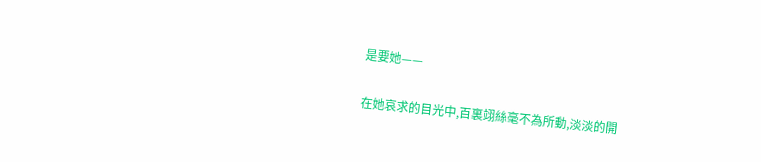是要她——

在她哀求的目光中,百裏翊絲毫不為所動,淡淡的開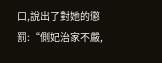口,說出了對她的懲罰:“側妃治家不嚴,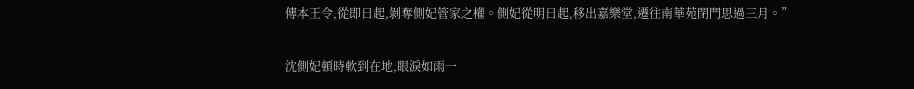傳本王令,從即日起,剝奪側妃管家之權。側妃從明日起,移出嘉樂堂,遷往南華苑閉門思過三月。”

沈側妃頓時軟到在地,眼淚如雨一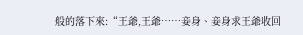般的落下來:“王爺,王爺……妾身、妾身求王爺收回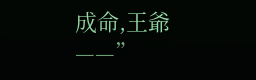成命,王爺——”